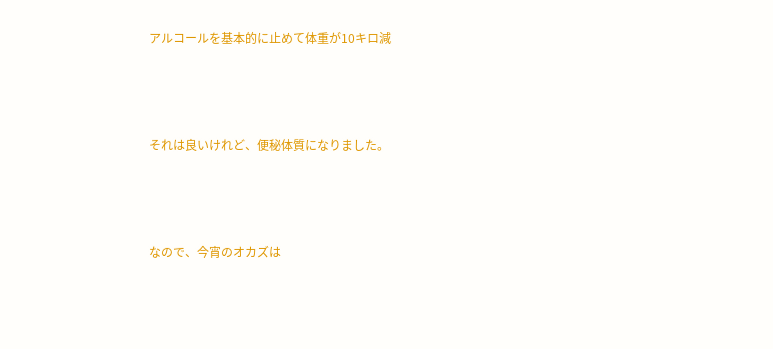アルコールを基本的に止めて体重が10キロ減



それは良いけれど、便秘体質になりました。



なので、今宵のオカズは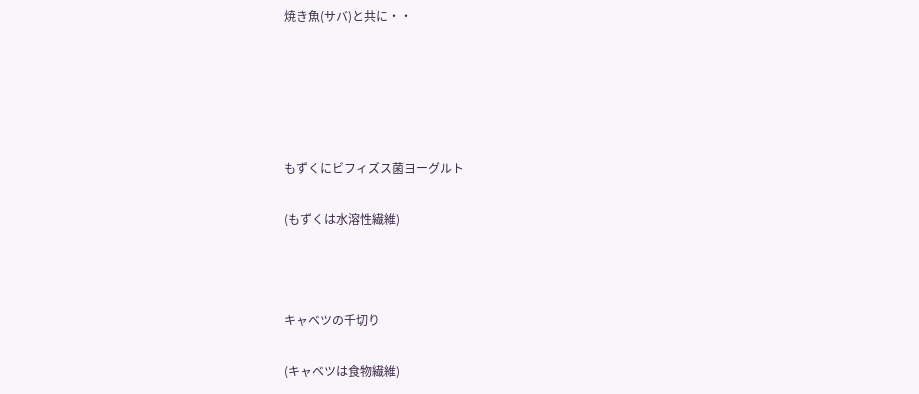焼き魚(サバ)と共に・・





もずくにビフィズス菌ヨーグルト

(もずくは水溶性繊維)



キャベツの千切り

(キャベツは食物繊維)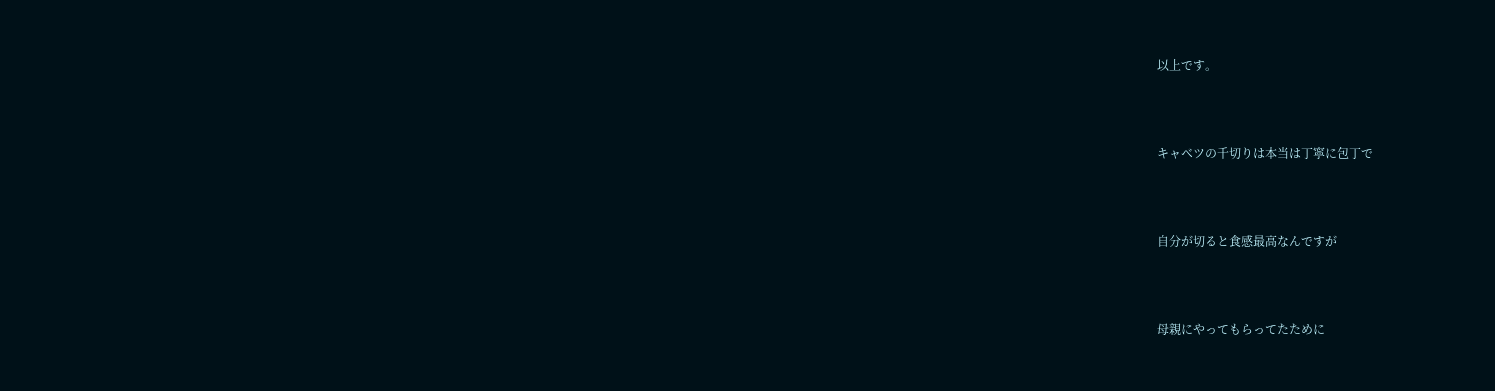以上です。



キャベツの千切りは本当は丁寧に包丁で



自分が切ると食感最高なんですが



母親にやってもらってたために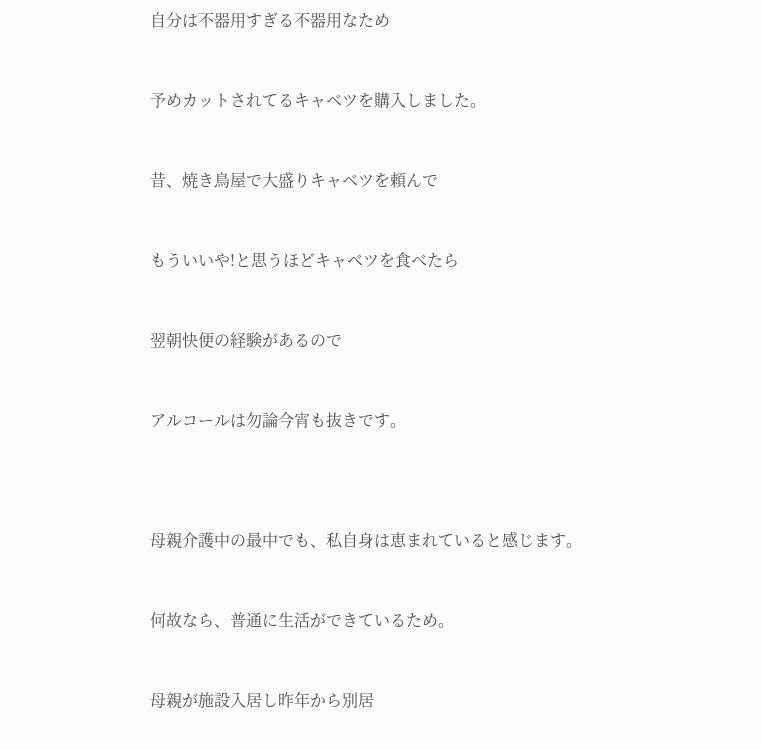自分は不器用すぎる不器用なため



予めカットされてるキャベツを購入しました。



昔、焼き鳥屋で大盛りキャベツを頼んで



もういいや!と思うほどキャベツを食べたら



翌朝快便の経験があるので



アルコールは勿論今宵も抜きです。





母親介護中の最中でも、私自身は恵まれていると感じます。



何故なら、普通に生活ができているため。



母親が施設入居し昨年から別居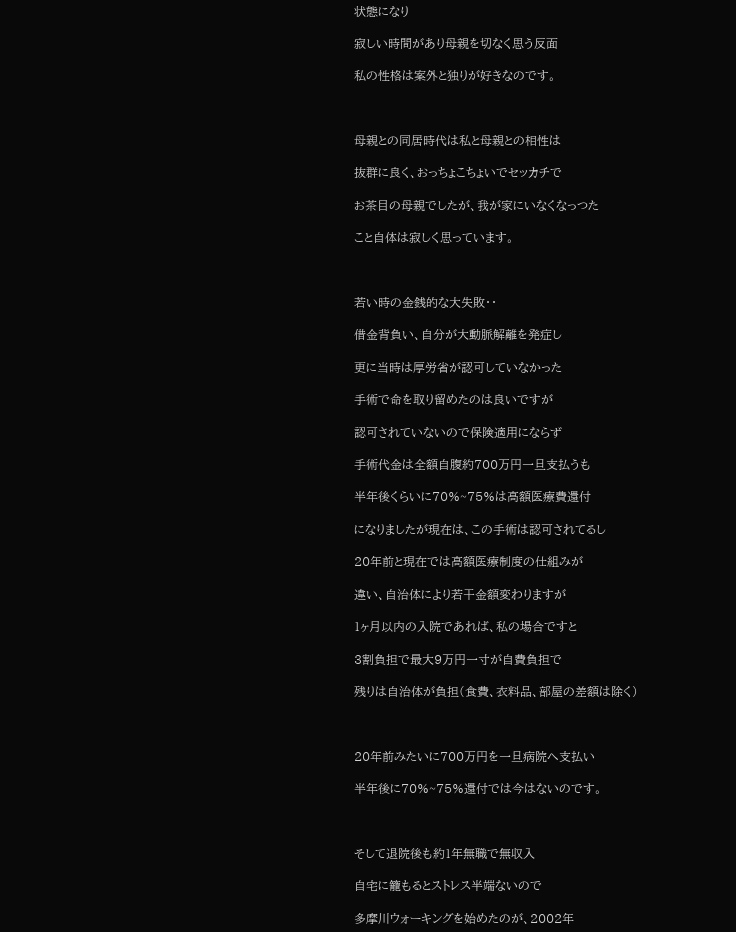状態になり

寂しい時間があり母親を切なく思う反面

私の性格は案外と独りが好きなのです。



母親との同居時代は私と母親との相性は

抜群に良く、おっちょこちょいでセッカチで

お茶目の母親でしたが、我が家にいなくなっつた

こと自体は寂しく思っています。



若い時の金銭的な大失敗・・

借金背負い、自分が大動脈解離を発症し

更に当時は厚労省が認可していなかった

手術で命を取り留めたのは良いですが

認可されていないので保険適用にならず

手術代金は全額自腹約700万円一旦支払うも

半年後くらいに70%~75%は高額医療費還付

になりましたが現在は、この手術は認可されてるし

20年前と現在では高額医療制度の仕組みが

違い、自治体により若干金額変わりますが

1ヶ月以内の入院であれば、私の場合ですと

3割負担で最大9万円一寸が自費負担で

残りは自治体が負担(食費、衣料品、部屋の差額は除く)



20年前みたいに700万円を一旦病院へ支払い

半年後に70%~75%還付では今はないのです。



そして退院後も約1年無職で無収入

自宅に籠もるとストレス半端ないので

多摩川ウォーキングを始めたのが、2002年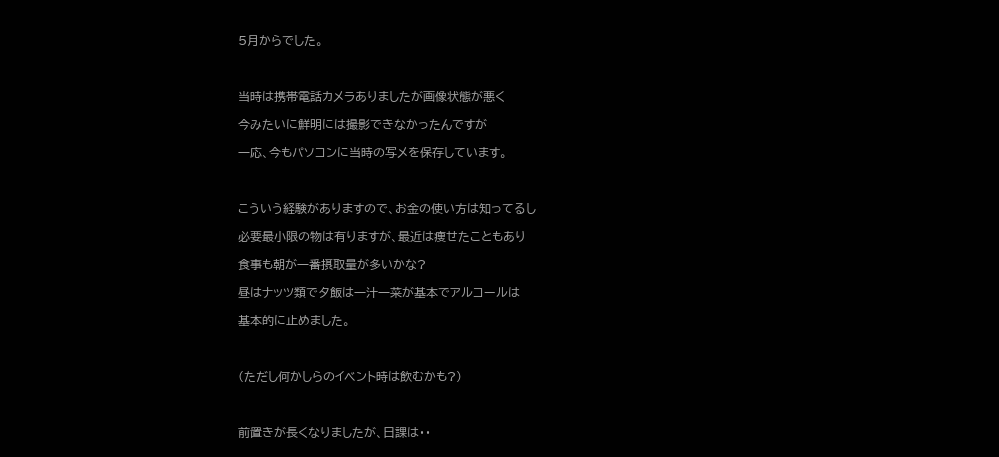5月からでした。



当時は携帯電話カメラありましたが画像状態が悪く

今みたいに鮮明には撮影できなかったんですが

一応、今もパソコンに当時の写メを保存しています。



こういう経験がありますので、お金の使い方は知ってるし

必要最小限の物は有りますが、最近は痩せたこともあり

食事も朝が一番摂取量が多いかな?

昼はナッツ類で夕飯は一汁一菜が基本でアルコールは

基本的に止めました。



(ただし何かしらのイベント時は飲むかも?)



前置きが長くなりましたが、日課は・・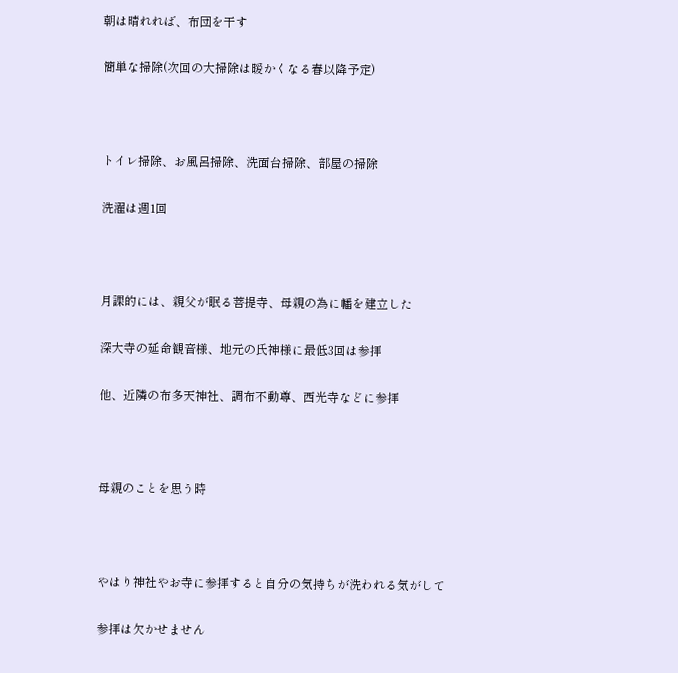朝は晴れれば、布団を干す

簡単な掃除(次回の大掃除は暖かくなる春以降予定)



トイレ掃除、お風呂掃除、洗面台掃除、部屋の掃除

洗濯は週1回



月課的には、親父が眠る菩提寺、母親の為に幡を建立した

深大寺の延命観音様、地元の氏神様に最低3回は参拝

他、近隣の布多天神社、調布不動尊、西光寺などに参拝



母親のことを思う時



やはり神社やお寺に参拝すると自分の気持ちが洗われる気がして

参拝は欠かせません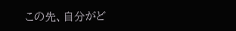この先、自分がど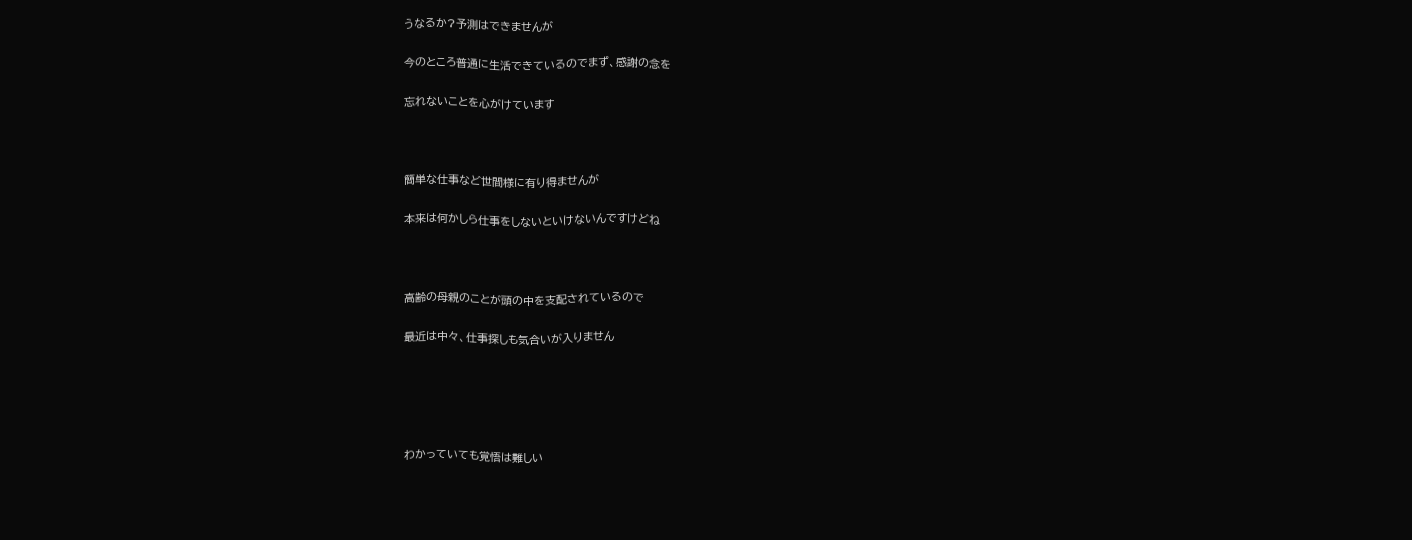うなるか?予測はできませんが

今のところ普通に生活できているのでまず、感謝の念を

忘れないことを心がけています



簡単な仕事など世間様に有り得ませんが

本来は何かしら仕事をしないといけないんですけどね



高齢の母親のことが頭の中を支配されているので

最近は中々、仕事探しも気合いが入りません





わかっていても覚悟は難しい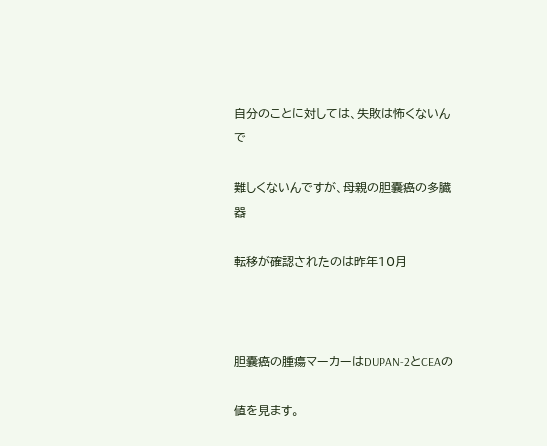自分のことに対しては、失敗は怖くないんで

難しくないんですが、母親の胆嚢癌の多臓器

転移が確認されたのは昨年10月



胆嚢癌の腫瘍マーカーはDUPAN-2とCEAの

値を見ます。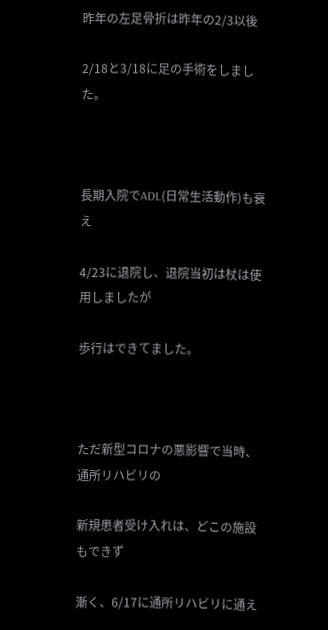昨年の左足骨折は昨年の2/3以後

2/18と3/18に足の手術をしました。



長期入院でADL(日常生活動作)も衰え

4/23に退院し、退院当初は杖は使用しましたが

歩行はできてました。



ただ新型コロナの悪影響で当時、通所リハビリの

新規患者受け入れは、どこの施設もできず

漸く、6/17に通所リハビリに通え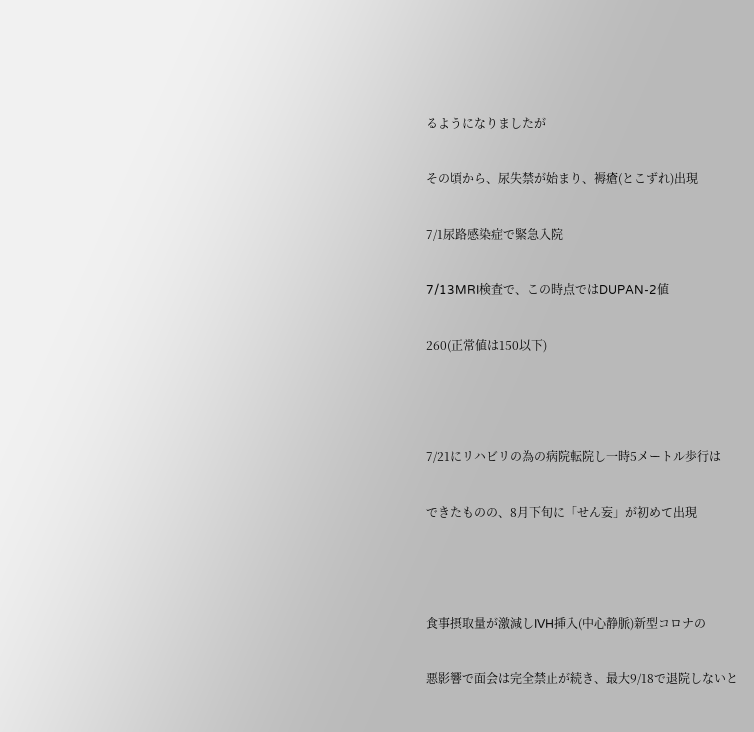るようになりましたが

その頃から、尿失禁が始まり、褥瘡(とこずれ)出現

7/1尿路感染症で緊急入院

7/13MRI検査で、この時点ではDUPAN-2値

260(正常値は150以下)



7/21にリハビリの為の病院転院し一時5メートル歩行は

できたものの、8月下旬に「せん妄」が初めて出現



食事摂取量が激減しIVH挿入(中心静脈)新型コロナの

悪影響で面会は完全禁止が続き、最大9/18で退院しないと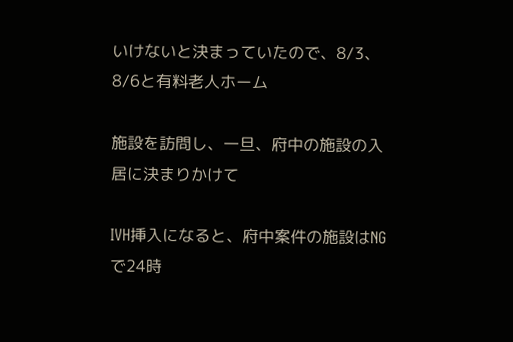いけないと決まっていたので、8/3、8/6と有料老人ホーム

施設を訪問し、一旦、府中の施設の入居に決まりかけて

IVH挿入になると、府中案件の施設はNGで24時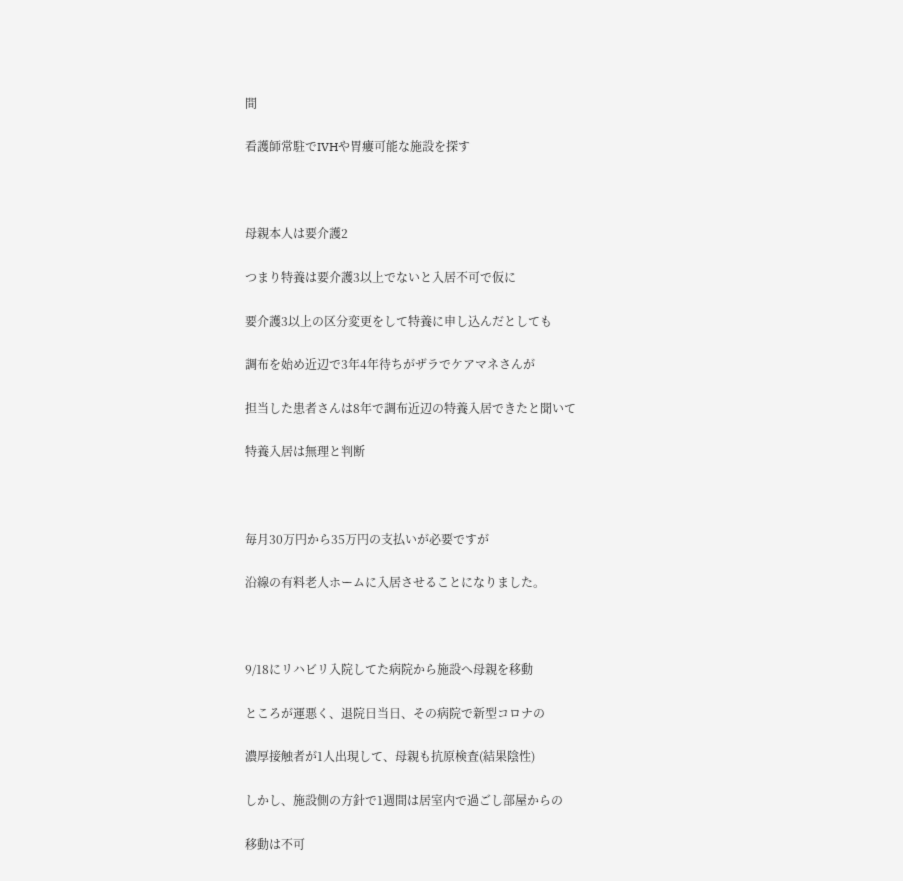間

看護師常駐でIVHや胃瘻可能な施設を探す



母親本人は要介護2

つまり特養は要介護3以上でないと入居不可で仮に

要介護3以上の区分変更をして特養に申し込んだとしても

調布を始め近辺で3年4年待ちがザラでケアマネさんが

担当した患者さんは8年で調布近辺の特養入居できたと聞いて

特養入居は無理と判断



毎月30万円から35万円の支払いが必要ですが

沿線の有料老人ホームに入居させることになりました。



9/18にリハビリ入院してた病院から施設へ母親を移動

ところが運悪く、退院日当日、その病院で新型コロナの

濃厚接触者が1人出現して、母親も抗原検査(結果陰性)

しかし、施設側の方針で1週間は居室内で過ごし部屋からの

移動は不可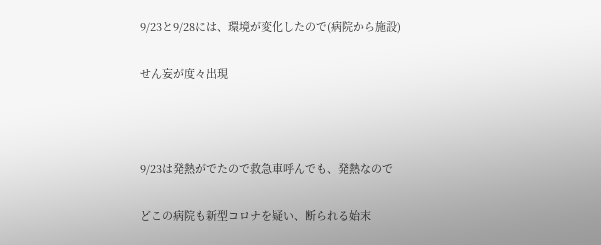9/23と9/28には、環境が変化したので(病院から施設)

せん妄が度々出現



9/23は発熱がでたので救急車呼んでも、発熱なので

どこの病院も新型コロナを疑い、断られる始末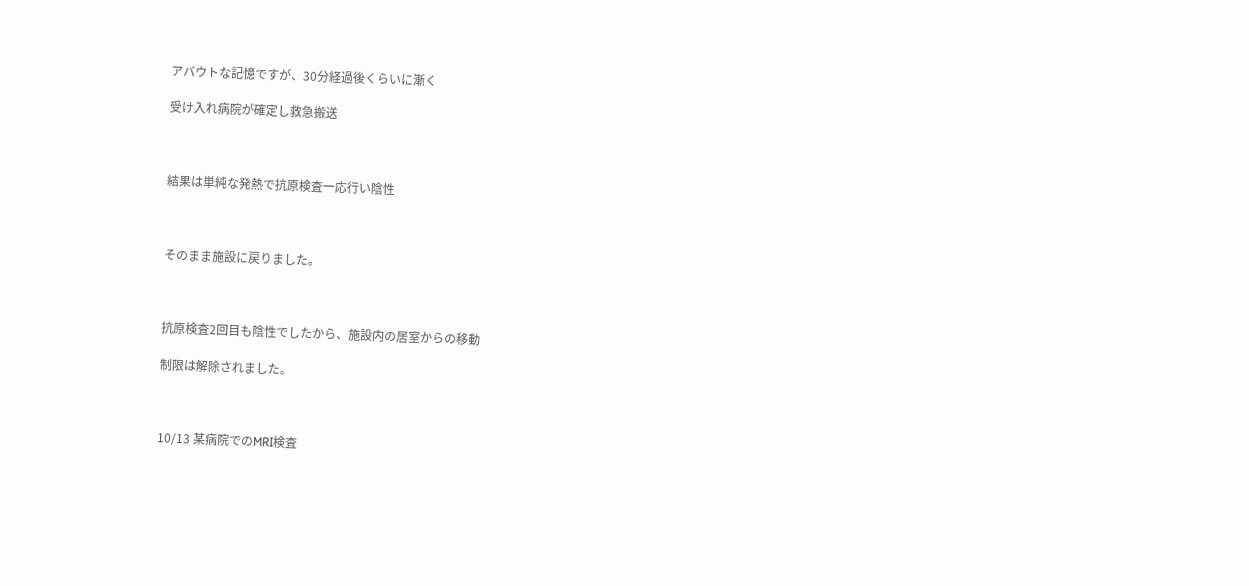アバウトな記憶ですが、30分経過後くらいに漸く

受け入れ病院が確定し救急搬送



結果は単純な発熱で抗原検査一応行い陰性



そのまま施設に戻りました。



抗原検査2回目も陰性でしたから、施設内の居室からの移動

制限は解除されました。



10/13 某病院でのMRI検査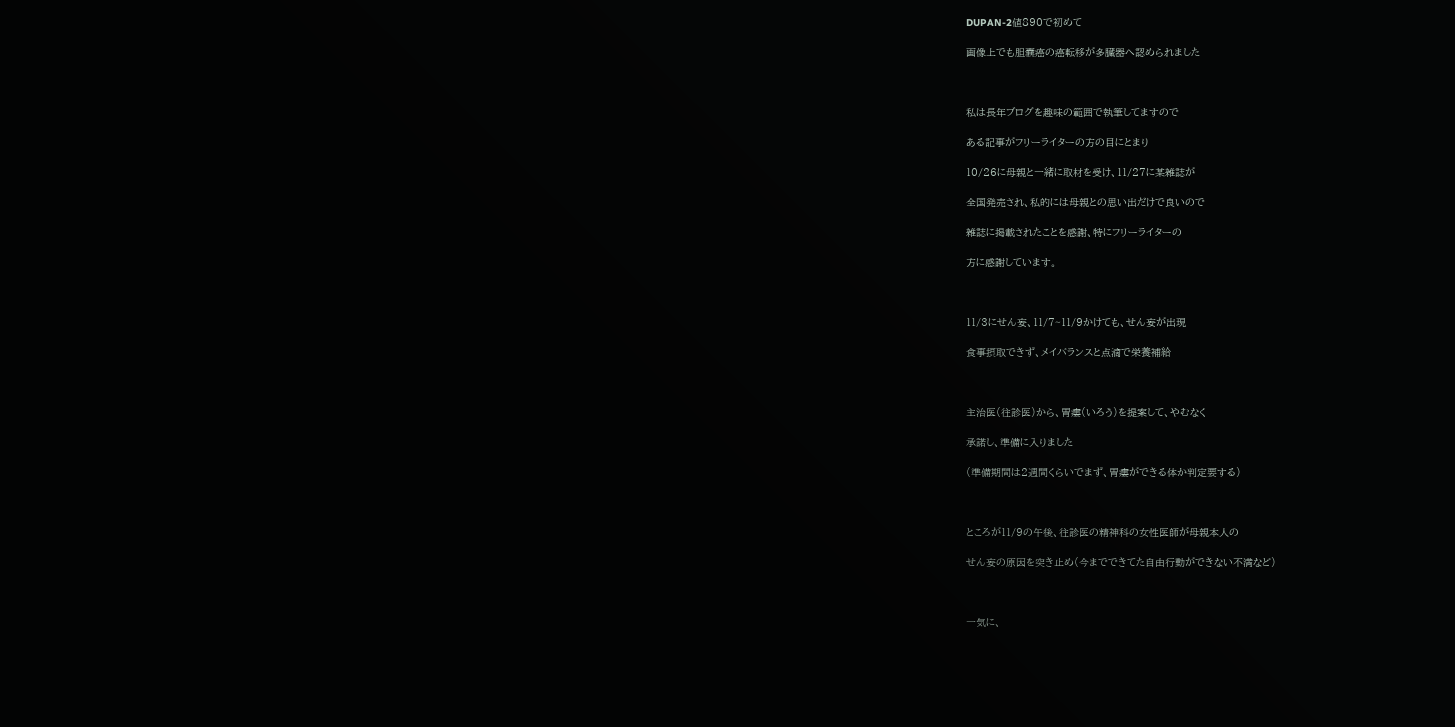DUPAN-2値890で初めて

画像上でも胆嚢癌の癌転移が多臓器へ認められました



私は長年ブログを趣味の範囲で執筆してますので

ある記事がフリーライターの方の目にとまり

10/26に母親と一緒に取材を受け、11/27に某雑誌が

全国発売され、私的には母親との思い出だけで良いので

雑誌に掲載されたことを感謝、特にフリーライターの

方に感謝しています。



11/3にせん妄、11/7~11/9かけても、せん妄が出現

食事摂取できず、メイバランスと点滴で栄養補給



主治医(往診医)から、胃瘻(いろう)を提案して、やむなく

承諾し、準備に入りました

(準備期間は2週間くらいでまず、胃瘻ができる体か判定要する)



ところが11/9の午後、往診医の精神科の女性医師が母親本人の

せん妄の原因を突き止め(今までできてた自由行動ができない不満など)



一気に、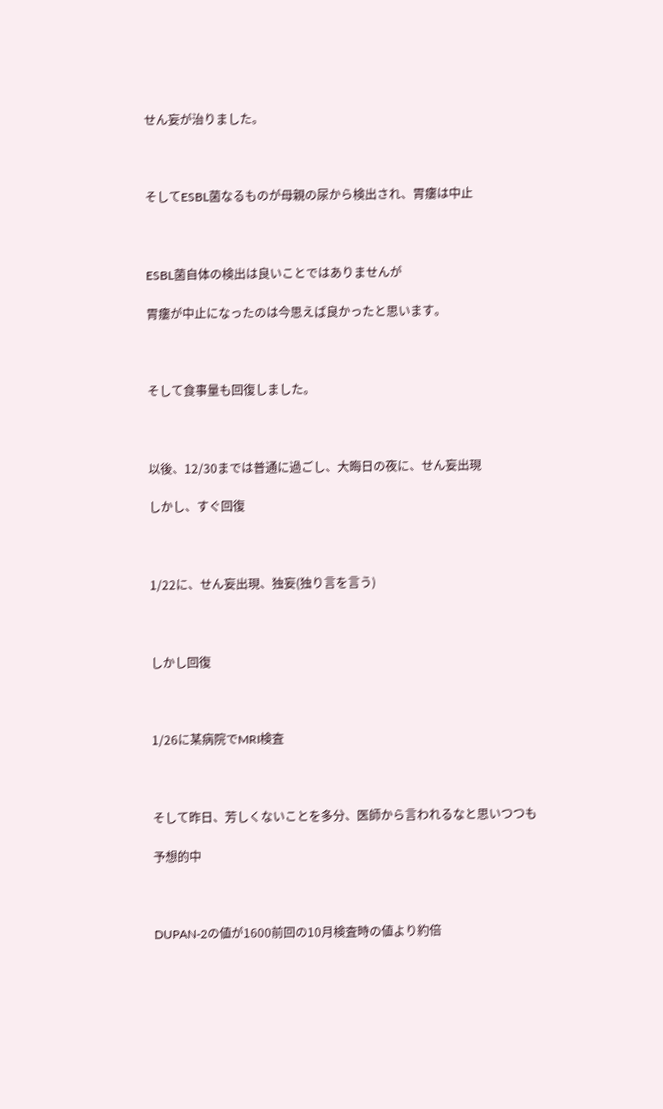せん妄が治りました。



そしてESBL菌なるものが母親の尿から検出され、胃瘻は中止



ESBL菌自体の検出は良いことではありませんが

胃瘻が中止になったのは今思えば良かったと思います。



そして食事量も回復しました。



以後、12/30までは普通に過ごし、大晦日の夜に、せん妄出現

しかし、すぐ回復



1/22に、せん妄出現、独妄(独り言を言う)



しかし回復



1/26に某病院でMRI検査



そして昨日、芳しくないことを多分、医師から言われるなと思いつつも

予想的中



DUPAN-2の値が1600前回の10月検査時の値より約倍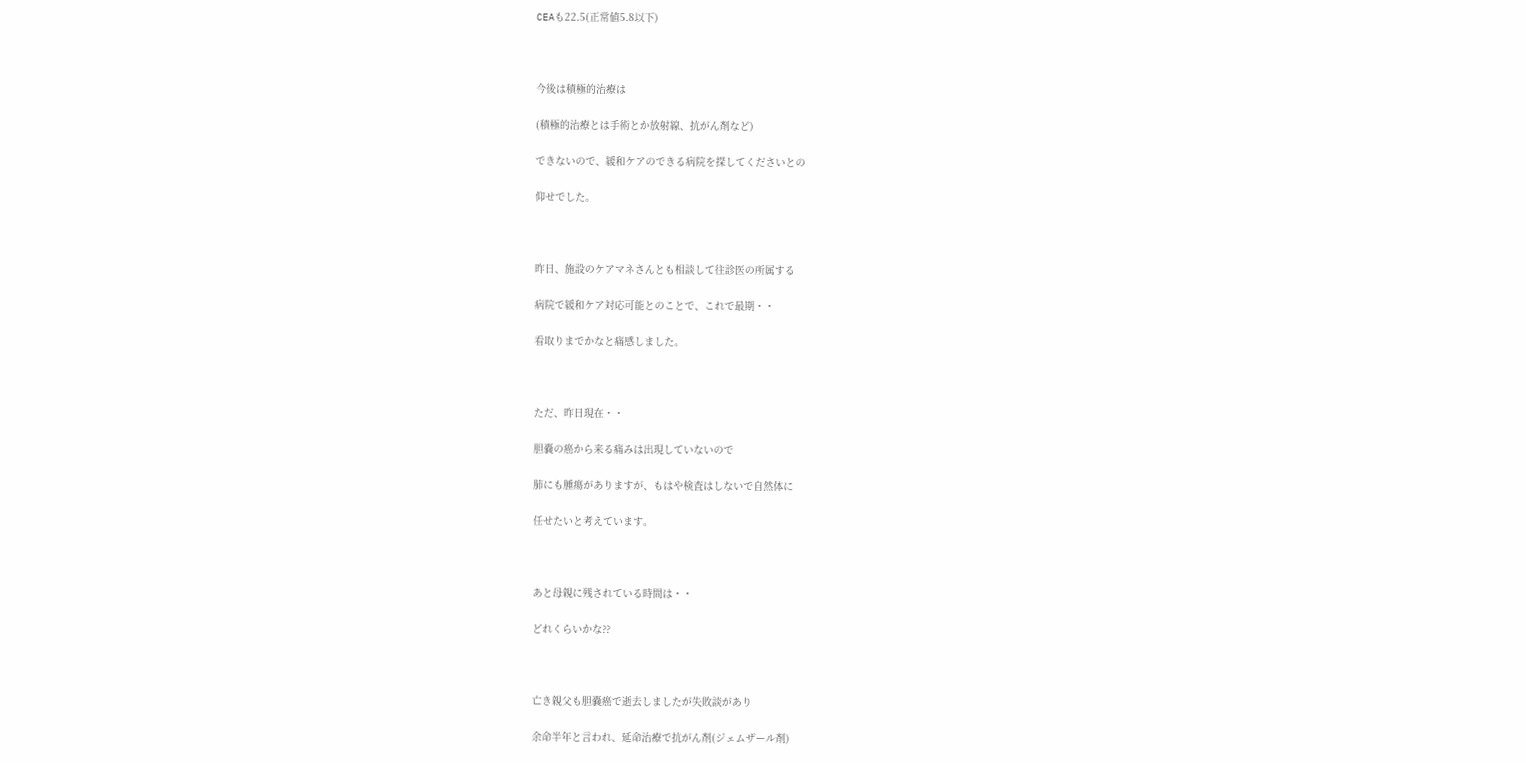CEAも22.5(正常値5.8以下)



今後は積極的治療は

(積極的治療とは手術とか放射線、抗がん剤など)

できないので、緩和ケアのできる病院を探してくださいとの

仰せでした。



昨日、施設のケアマネさんとも相談して往診医の所属する

病院で緩和ケア対応可能とのことで、これで最期・・

看取りまでかなと痛感しました。



ただ、昨日現在・・

胆嚢の癌から来る痛みは出現していないので

肺にも腫瘍がありますが、もはや検査はしないで自然体に

任せたいと考えています。



あと母親に残されている時間は・・

どれくらいかな??



亡き親父も胆嚢癌で逝去しましたが失敗談があり

余命半年と言われ、延命治療で抗がん剤(ジェムザール剤)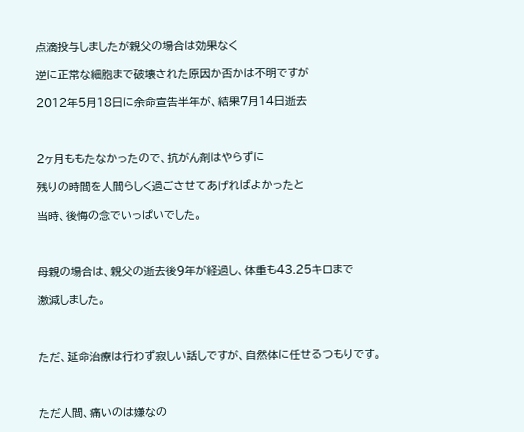点滴投与しましたが親父の場合は効果なく

逆に正常な細胞まで破壊された原因か否かは不明ですが

2012年5月18日に余命宣告半年が、結果7月14日逝去



2ヶ月ももたなかったので、抗がん剤はやらずに

残りの時間を人間らしく過ごさせてあげればよかったと

当時、後悔の念でいっぱいでした。



母親の場合は、親父の逝去後9年が経過し、体重も43.25キロまで

激減しました。



ただ、延命治療は行わず寂しい話しですが、自然体に任せるつもりです。



ただ人間、痛いのは嫌なの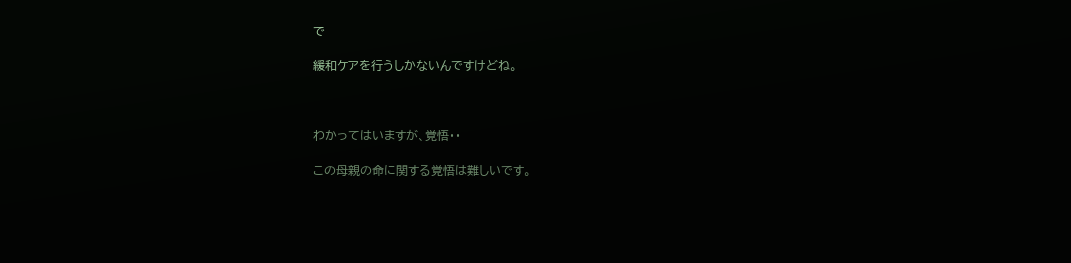で

緩和ケアを行うしかないんですけどね。



わかってはいますが、覚悟・・

この母親の命に関する覚悟は難しいです。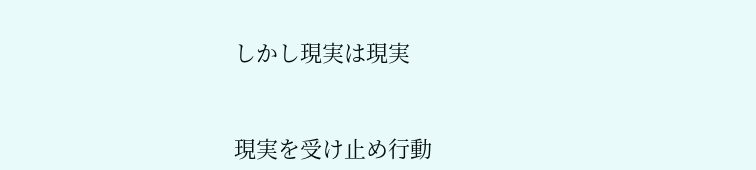しかし現実は現実



現実を受け止め行動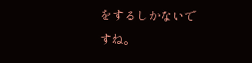をするしかないですね。